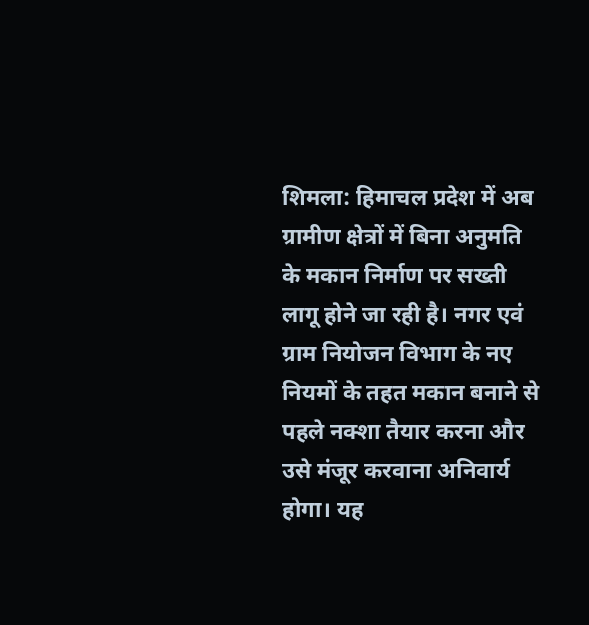शिमला: हिमाचल प्रदेश में अब ग्रामीण क्षेत्रों में बिना अनुमति के मकान निर्माण पर सख्ती लागू होने जा रही है। नगर एवं ग्राम नियोजन विभाग के नए नियमों के तहत मकान बनाने से पहले नक्शा तैयार करना और उसे मंजूर करवाना अनिवार्य होगा। यह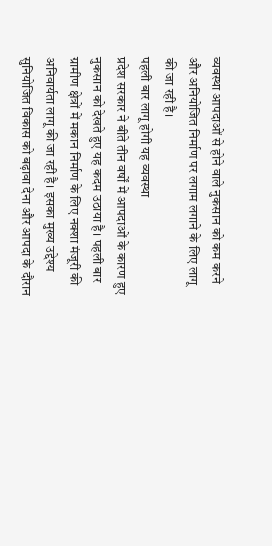व्यवस्था आपदाओं से होने वाले नुकसान को कम करने और अनियोजित निर्माण पर लगाम लगाने के लिए लागू की जा रही है।
पहली बार लागू होगी यह व्यवस्था
प्रदेश सरकार ने बीते तीन वर्षों में आपदाओं के कारण हुए नुकसान को देखते हुए यह कदम उठाया है। पहली बार ग्रामीण क्षेत्रों में मकान निर्माण के लिए नक्शा मंजूरी की अनिवार्यता लागू की जा रही है। इसका मुख्य उद्देश्य सुनियोजित विकास को बढ़ावा देना और आपदा के दौरान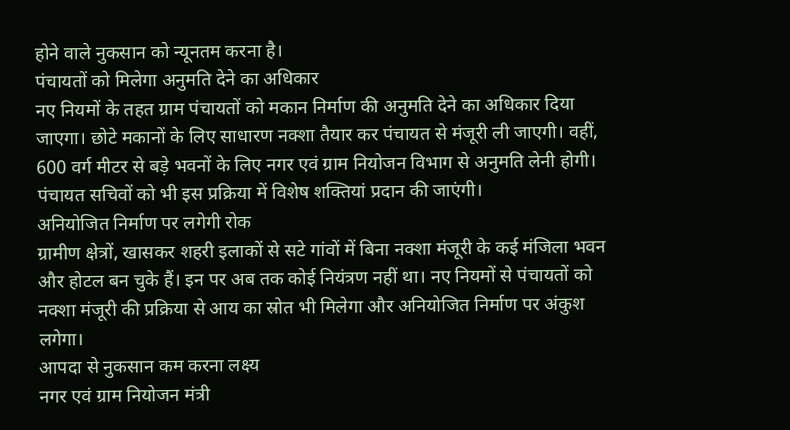होने वाले नुकसान को न्यूनतम करना है।
पंचायतों को मिलेगा अनुमति देने का अधिकार
नए नियमों के तहत ग्राम पंचायतों को मकान निर्माण की अनुमति देने का अधिकार दिया जाएगा। छोटे मकानों के लिए साधारण नक्शा तैयार कर पंचायत से मंजूरी ली जाएगी। वहीं, 600 वर्ग मीटर से बड़े भवनों के लिए नगर एवं ग्राम नियोजन विभाग से अनुमति लेनी होगी। पंचायत सचिवों को भी इस प्रक्रिया में विशेष शक्तियां प्रदान की जाएंगी।
अनियोजित निर्माण पर लगेगी रोक
ग्रामीण क्षेत्रों, खासकर शहरी इलाकों से सटे गांवों में बिना नक्शा मंजूरी के कई मंजिला भवन और होटल बन चुके हैं। इन पर अब तक कोई नियंत्रण नहीं था। नए नियमों से पंचायतों को नक्शा मंजूरी की प्रक्रिया से आय का स्रोत भी मिलेगा और अनियोजित निर्माण पर अंकुश लगेगा।
आपदा से नुकसान कम करना लक्ष्य
नगर एवं ग्राम नियोजन मंत्री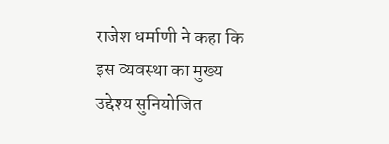राजेश धर्माणी ने कहा कि इस व्यवस्था का मुख्य उद्देश्य सुनियोजित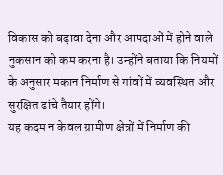विकास को बढ़ावा देना और आपदाओं में होने वाले नुकसान को कम करना है। उन्होंने बताया कि नियमों के अनुसार मकान निर्माण से गांवों में व्यवस्थित और सुरक्षित ढांचे तैयार होंगे।
यह कदम न केवल ग्रामीण क्षेत्रों में निर्माण की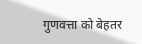गुणवत्ता को बेहतर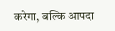करेगा, बल्कि आपदा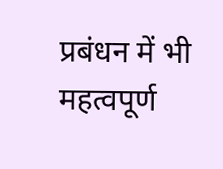प्रबंधन में भी महत्वपूर्ण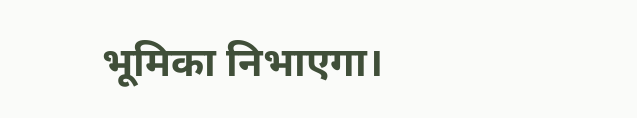भूमिका निभाएगा।